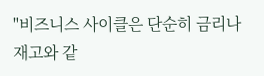"비즈니스 사이클은 단순히 금리나 재고와 같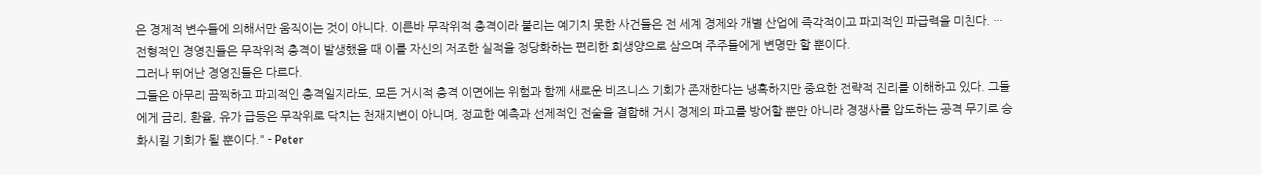은 경제적 변수들에 의해서만 움직이는 것이 아니다. 이른바 무작위적 충격이라 불리는 예기치 못한 사건들은 전 세계 경제와 개별 산업에 즉각적이고 파괴적인 파급력을 미친다. ··· 전형적인 경영진들은 무작위적 충격이 발생했을 때 이를 자신의 저조한 실적을 정당화하는 편리한 희생양으로 삼으며 주주들에게 변명만 할 뿐이다.
그러나 뛰어난 경영진들은 다르다.
그들은 아무리 끔찍하고 파괴적인 충격일지라도, 모든 거시적 충격 이면에는 위험과 함께 새로운 비즈니스 기회가 존재한다는 냉혹하지만 중요한 전략적 진리를 이해하고 있다. 그들에게 금리, 환율, 유가 급등은 무작위로 닥치는 천재지변이 아니며, 정교한 예측과 선제적인 전술을 결합해 거시 경제의 파고를 방어할 뿐만 아니라 경쟁사를 압도하는 공격 무기로 승화시킬 기회가 될 뿐이다." - Peter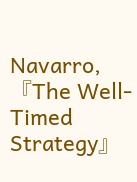Navarro, 『The Well-Timed Strategy』